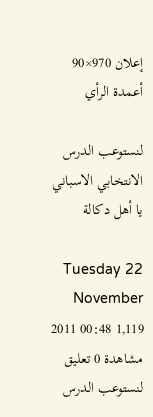إعلان 970×90
أعمدة الرأي

لنستوعب الدرس الانتخابي الاسباني يا أهل دكالة

Tuesday 22 November 2011 00:48 1,119 مشاهدة 0 تعليق
لنستوعب الدرس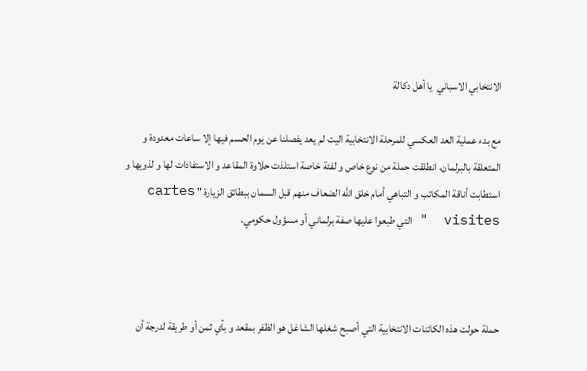الانتخابي الاسباني  يا أهل دكالة

مع بدء عملية العد العكسي للمرحلة الانتخابية اليت لم يعد يفصلنا عن يوم الحسم فيها إلا ساعات معدودة و المتعلقة بالبرلمان، انطلقت حملة من نوع خاص و لفئة خاصة استلذت حلاوة المقاعد و الاستفادات لها و لذويها و استطابت أناقة المكاتب و التباهي أمام خلق الله الضعاف منهم قبل السمان ببطائق الزيارة " cartes visites  " التي طبعوا عليها صفة برلماني أو مسؤول حكومي.



حملة حولت هذه الكائنات الانتخابية التي أصبح شغلها الشاغل هو الظفر بمقعد و بأي ثمن أو طريقة لدرجة أن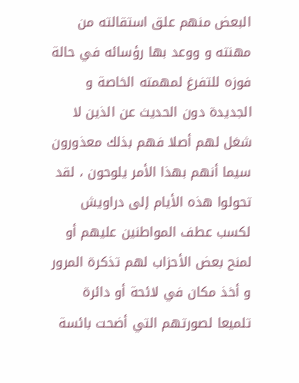البعض منهم علق استقالته من مهنته و ووعد بها رؤسائه في حالة فوزه للتفرغ لمهمته الخاصة و الجديدة دون الحديث عن الذين لا شغل لهم أصلا فهم بذلك معذورون سيما أنهم بهذا الأمر يلوحون ، لقد تحولوا هذه الأيام إلى دراويش لكسب عطف المواطنين عليهم أو لمنح بعض الأحزاب لهم تذكرة المرور و أخذ مكان في لائحة أو دائرة تلميعا لصورتهم التي أضحت بائسة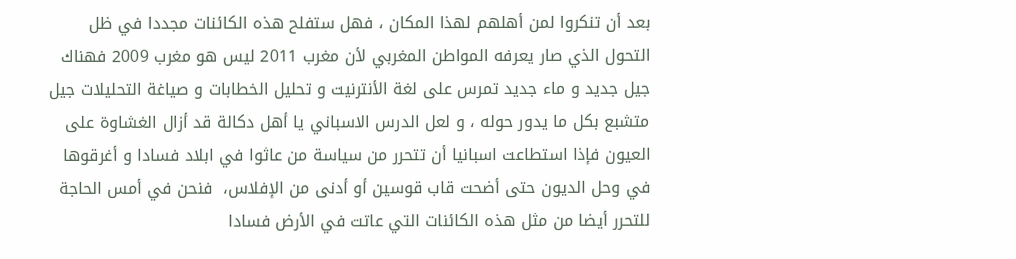بعد أن تنكروا لمن أهلهم لهذا المكان ، فهل ستفلح هذه الكائنات مجددا في ظل التحول الذي صار يعرفه المواطن المغربي لأن مغرب 2011 ليس هو مغرب 2009 فهناك جيل جديد و ماء جديد تمرس على لغة الأنترنيت و تحليل الخطابات و صياغة التحليلات جيل متشبع بكل ما يدور حوله ، و لعل الدرس الاسباني يا أهل دكالة قد أزال الغشاوة على العيون فإذا استطاعت اسبانيا أن تتحرر من سياسة من عاثوا في ابلاد فسادا و أغرقوها في وحل الديون حتى أضحت قاب قوسين أو أدنى من الإفلاس،  فنحن في أمس الحاجة للتحرر أيضا من مثل هذه الكائنات التي عاتت في الأرض فسادا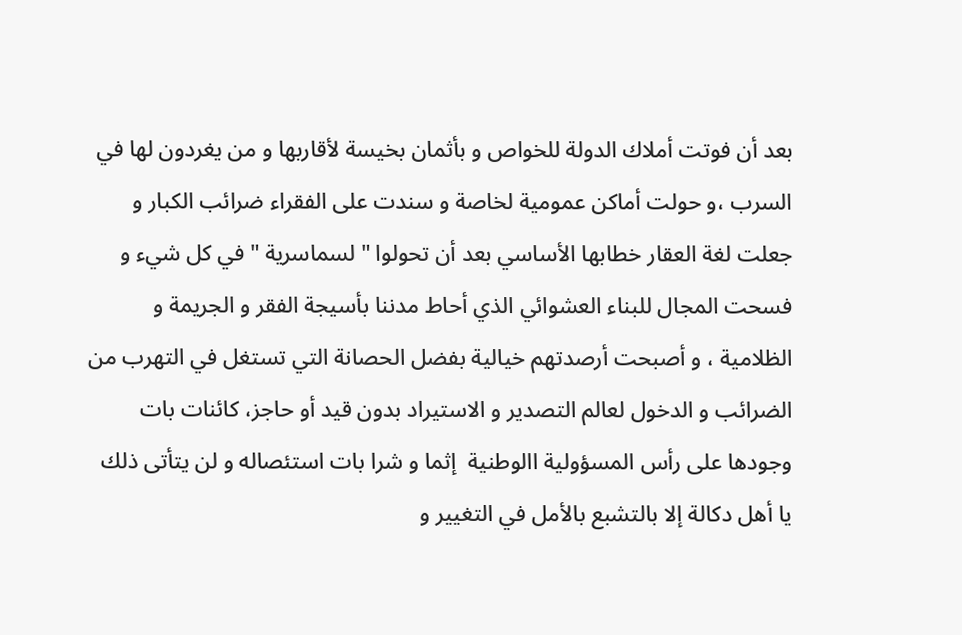بعد أن فوتت أملاك الدولة للخواص و بأثمان بخيسة لأقاربها و من يغردون لها في السرب ،و حولت أماكن عمومية لخاصة و سندت على الفقراء ضرائب الكبار و جعلت لغة العقار خطابها الأساسي بعد أن تحولوا " لسماسرية " في كل شيء و فسحت المجال للبناء العشوائي الذي أحاط مدننا بأسيجة الفقر و الجريمة و الظلامية ، و أصبحت أرصدتهم خيالية بفضل الحصانة التي تستغل في التهرب من الضرائب و الدخول لعالم التصدير و الاستيراد بدون قيد أو حاجز، كائنات بات وجودها على رأس المسؤولية االوطنية  إثما و شرا بات استئصاله و لن يتأتى ذلك يا أهل دكالة إلا بالتشبع بالأمل في التغيير و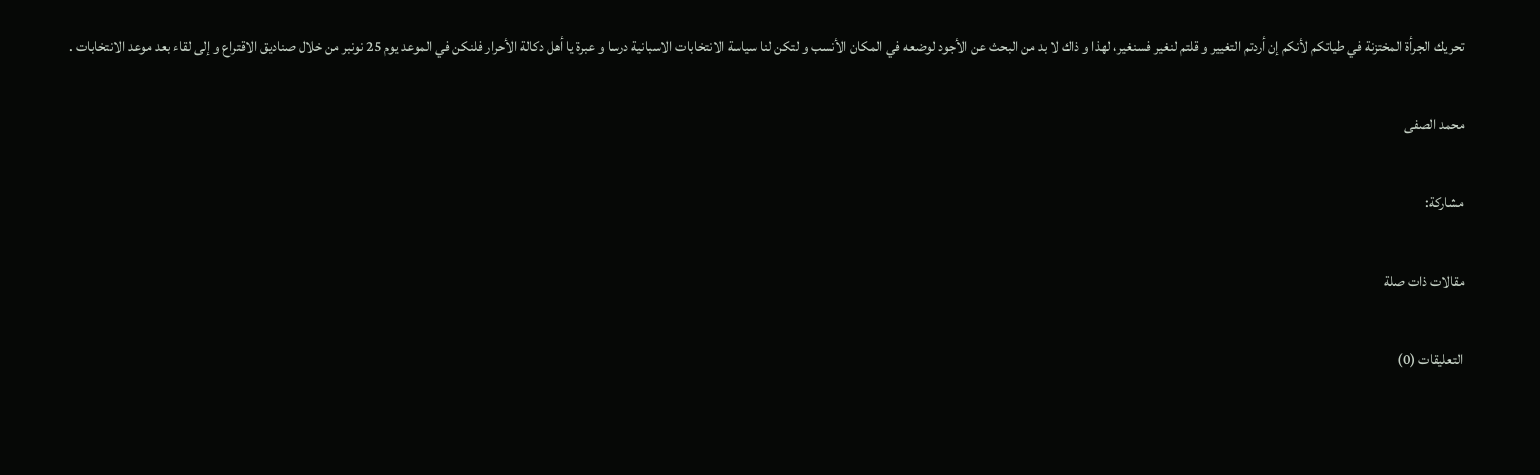تحريك الجرأة المختزنة في طياتكم لأنكم إن أردتم التغيير و قلتم لنغير فسنغير، لهذا و ذاك لا بد من البحث عن الأجود لوضعه في المكان الأنسب و لتكن لنا سياسة الانتخابات الاسبانية درسا و عبرة يا أهل دكالة الأحرار فلنكن في الموعد يوم 25 نونبر من خلال صناديق الاقتراع و إلى لقاء بعد موعد الانتخابات .

محمد الصفى

مشاركة:

مقالات ذات صلة

التعليقات (0)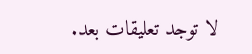لا توجد تعليقات بعد.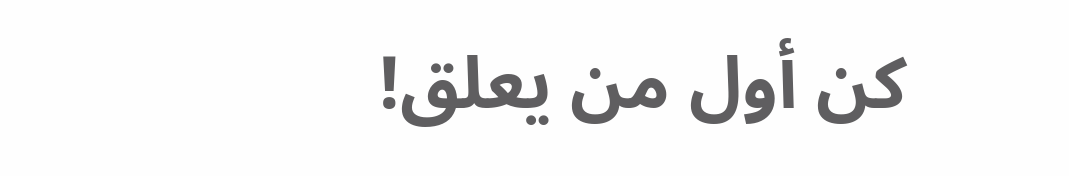كن أول من يعلق!